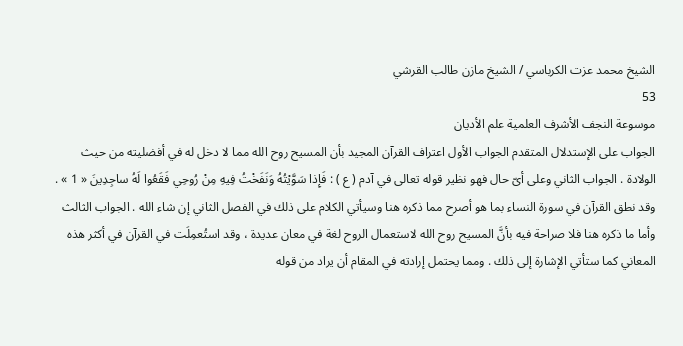الشيخ محمد عزت الكرباسي / الشيخ مازن طالب القرشي
53
موسوعة النجف الأشرف العلمية علم الأديان
الجواب على الإستدلال المتقدم الجواب الأول اعتراف القرآن المجيد بأن المسيح روح الله مما لا دخل له في أفضليته من حيث الولادة . الجواب الثاني وعلى أىّ حال فهو نظير قوله تعالى في آدم ( ع ) : فَإِذا سَوَّيْتُهُ وَنَفَخْتُ فِيهِ مِنْ رُوحِي فَقَعُوا لَهُ ساجِدِينَ « 1 » . وقد نطق القرآن في سورة النساء بما هو أصرح مما ذكره هنا وسيأتي الكلام على ذلك في الفصل الثاني إن شاء الله . الجواب الثالث وأما ما ذكره هنا فلا صراحة فيه بأنَّ المسيح روح الله لاستعمال الروح لغة في معان عديدة ، وقد استُعمِلَت في القرآن في أكثر هذه المعاني كما ستأتي الإشارة إلى ذلك . ومما يحتمل إرادته في المقام أن يراد من قوله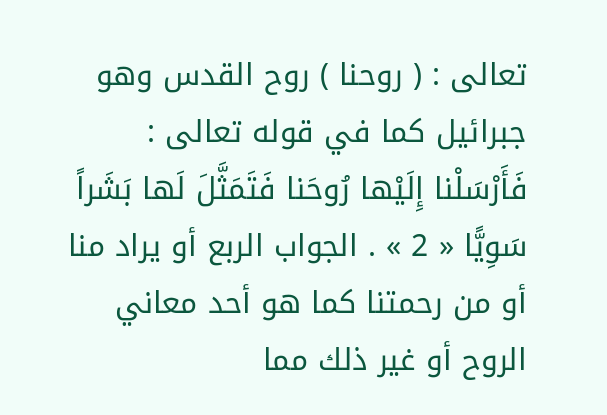تعالى : ( روحنا ) روح القدس وهو جبرائيل كما في قوله تعالى : فَأَرْسَلْنا إِلَيْها رُوحَنا فَتَمَثَّلَ لَها بَشَراً سَوِيًّا « 2 » . الجواب الربع أو يراد منا أو من رحمتنا كما هو أحد معاني الروح أو غير ذلك مما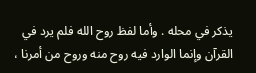يذكر في محله . وأما لفظ روح الله فلم يرد في القرآن وإنما الوارد فيه روح منه وروح من أمرنا ،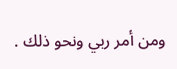ومن أمر ربي ونحو ذلك .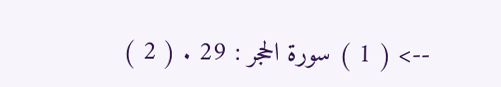--> ( 1 ) سورة الحجر : 29 . ( 2 )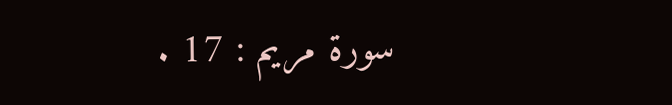سورة مريم : 17 .